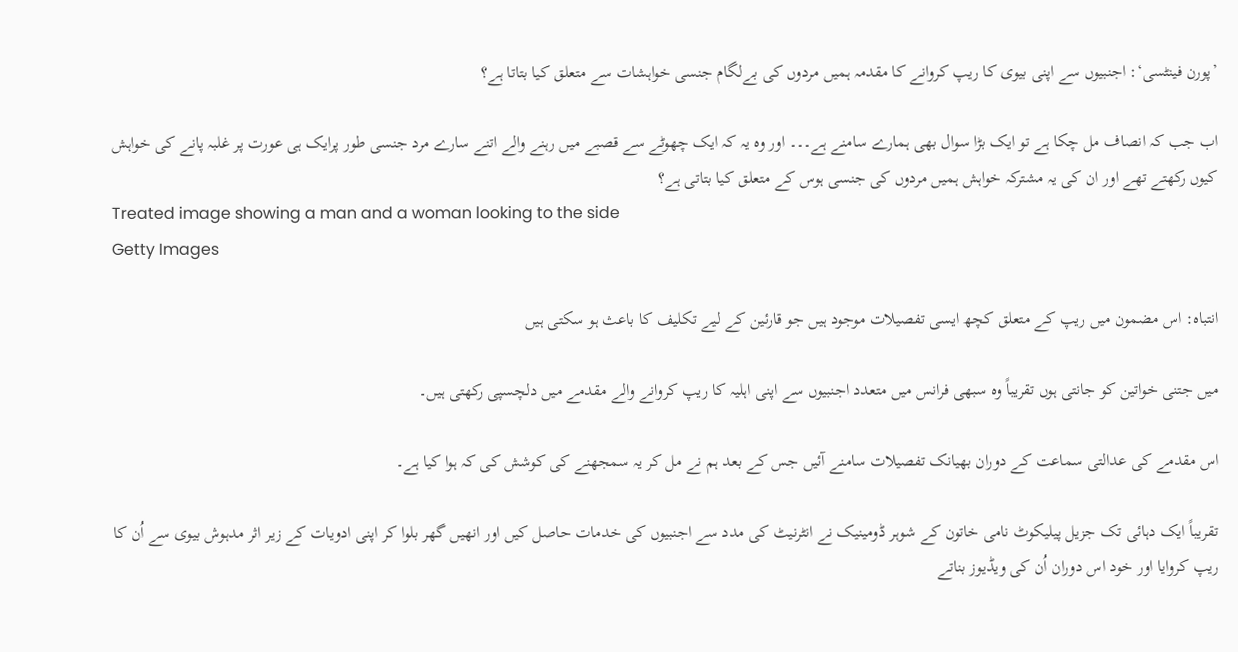’پورن فینٹسی‘: اجنبیوں سے اپنی بیوی کا ریپ کروانے کا مقدمہ ہمیں مردوں کی بےلگام جنسی خواہشات سے متعلق کیا بتاتا ہے؟

اب جب کہ انصاف مل چکا ہے تو ایک بڑا سوال بھی ہمارے سامنے ہے۔۔۔ اور وہ یہ کہ ایک چھوٹے سے قصبے میں رہنے والے اتنے سارے مرد جنسی طور پرایک ہی عورت پر غلبہ پانے کی خواہش کیوں رکھتے تھے اور ان کی یہ مشترکہ خواہش ہمیں مردوں کی جنسی ہوس کے متعلق کیا بتاتی ہے؟
Treated image showing a man and a woman looking to the side
Getty Images

انتباہ: اس مضمون میں ریپ کے متعلق کچھ ایسی تفصیلات موجود ہیں جو قارئین کے لیے تکلیف کا باعث ہو سکتی ہیں

میں جتنی خواتین کو جانتی ہوں تقریباً وہ سبھی فرانس میں متعدد اجنبیوں سے اپنی اہلیہ کا ریپ کروانے والے مقدمے میں دلچسپی رکھتی ہیں۔

اس مقدمے کی عدالتی سماعت کے دوران بھیانک تفصیلات سامنے آئیں جس کے بعد ہم نے مل کر یہ سمجھنے کی کوشش کی کہ ہوا کیا ہے۔

تقریباً ایک دہائی تک جزیل پیلیکوٹ نامی خاتون کے شوہر ڈومینیک نے انٹرنیٹ کی مدد سے اجنبیوں کی خدمات حاصل کیں اور انھیں گھر بلوا کر اپنی ادویات کے زیر اثر مدہوش بیوی سے اُن کا ریپ کروایا اور خود اس دوران اُن کی ویڈیوز بناتے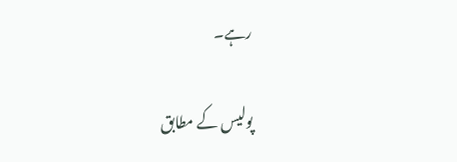رہے۔

پولیس کے مطابق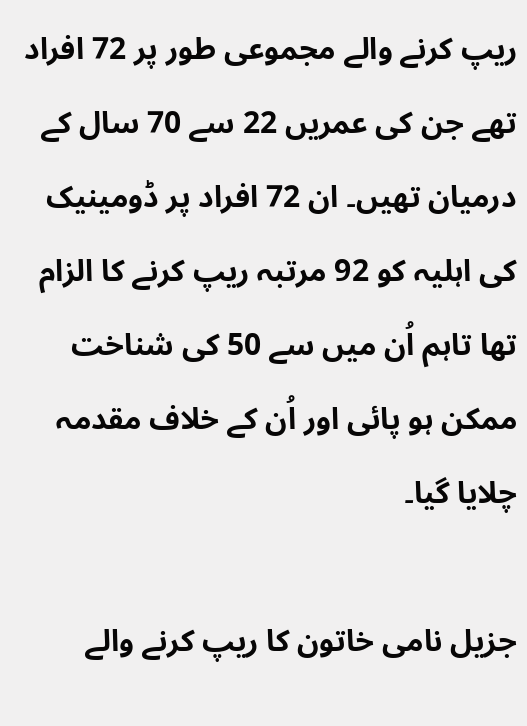ریپ کرنے والے مجموعی طور پر 72 افراد تھے جن کی عمریں 22 سے 70 سال کے درمیان تھیں۔ ان 72 افراد پر ڈومینیک کی اہلیہ کو 92 مرتبہ ریپ کرنے کا الزام تھا تاہم اُن میں سے 50 کی شناخت ممکن ہو پائی اور اُن کے خلاف مقدمہ چلایا گیا۔

جزیل نامی خاتون کا ریپ کرنے والے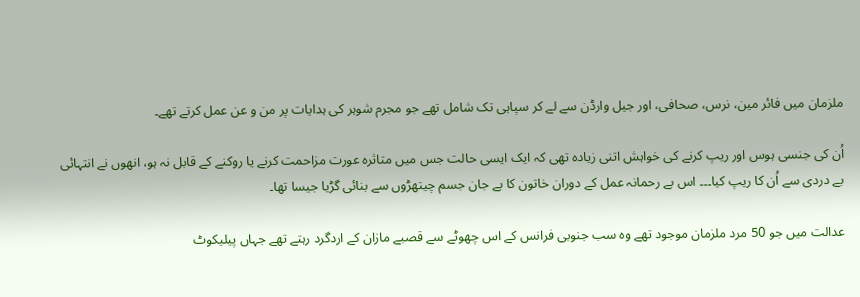ملزمان میں فائر مین، نرس، صحافی، اور جیل وارڈن سے لے کر سپاہی تک شامل تھے جو مجرم شوہر کی ہدایات پر من و عن عمل کرتے تھے۔

اُن کی جنسی ہوس اور ریپ کرنے کی خواہش اتنی زیادہ تھی کہ ایک ایسی حالت جس میں متاثرہ عورت مزاحمت کرنے یا روکنے کے قابل نہ ہو، انھوں نے انتہائی بے دردی سے اُن کا ریپ کیا۔۔۔ اس بے رحمانہ عمل کے دوران خاتون کا بے جان جسم چیتھڑوں سے بنائی گڑیا جیسا تھا۔

عدالت میں جو 50 مرد ملزمان موجود تھے وہ سب جنوبی فرانس کے اس چھوٹے سے قصبے مازان کے اردگرد رہتے تھے جہاں پیلیکوٹ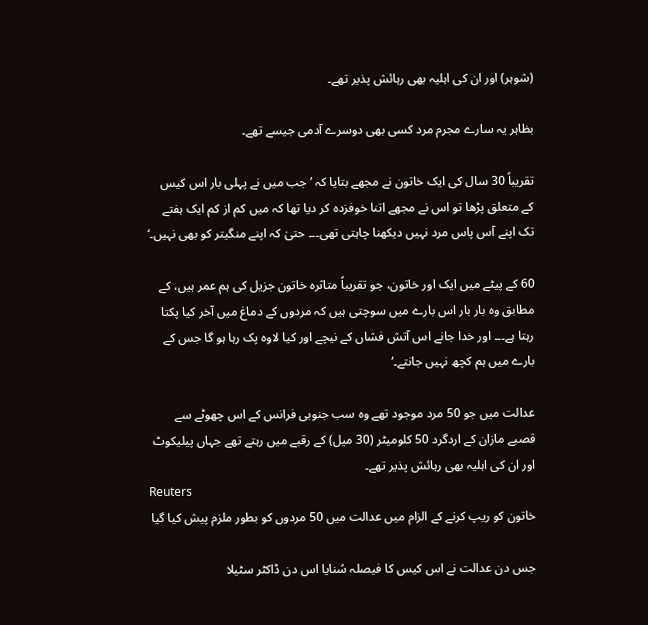(شوہر) اور ان کی اہلیہ بھی رہائش پذیر تھے۔

بظاہر یہ سارے مجرم مرد کسی بھی دوسرے آدمی جیسے تھے۔

تقریباً 30 سال کی ایک خاتون نے مجھے بتایا کہ ’جب میں نے پہلی بار اس کیس کے متعلق پڑھا تو اس نے مجھے اتنا خوفزدہ کر دیا تھا کہ میں کم از کم ایک ہفتے تک اپنے آس پاس مرد نہیں دیکھنا چاہتی تھی۔۔۔ حتیٰ کہ اپنے منگیتر کو بھی نہیں۔‘

60 کے پیٹے میں ایک اور خاتون، جو تقریباً متاثرہ خاتون جزیل کی ہم عمر ہیں، کے مطابق وہ بار بار اس بارے میں سوچتی ہیں کہ مردوں کے دماغ میں آخر کیا پکتا رہتا ہے۔۔۔ اور خدا جانے اس آتش فشاں کے نیچے اور کیا لاوہ پک رہا ہو گا جس کے بارے میں ہم کچھ نہیں جانتے۔‘

عدالت میں جو 50 مرد موجود تھے وہ سب جنوبی فرانس کے اس چھوٹے سے قصبے مازان کے اردگرد 50 کلومیٹر (30 میل) کے رقبے میں رہتے تھے جہاں پیلیکوٹ اور ان کی اہلیہ بھی رہائش پذیر تھے۔
Reuters
خاتون کو ریپ کرنے کے الزام میں عدالت میں 50 مردوں کو بطور ملزم پیش کیا گیا

جس دن عدالت نے اس کیس کا فیصلہ سُنایا اس دن ڈاکٹر سٹیلا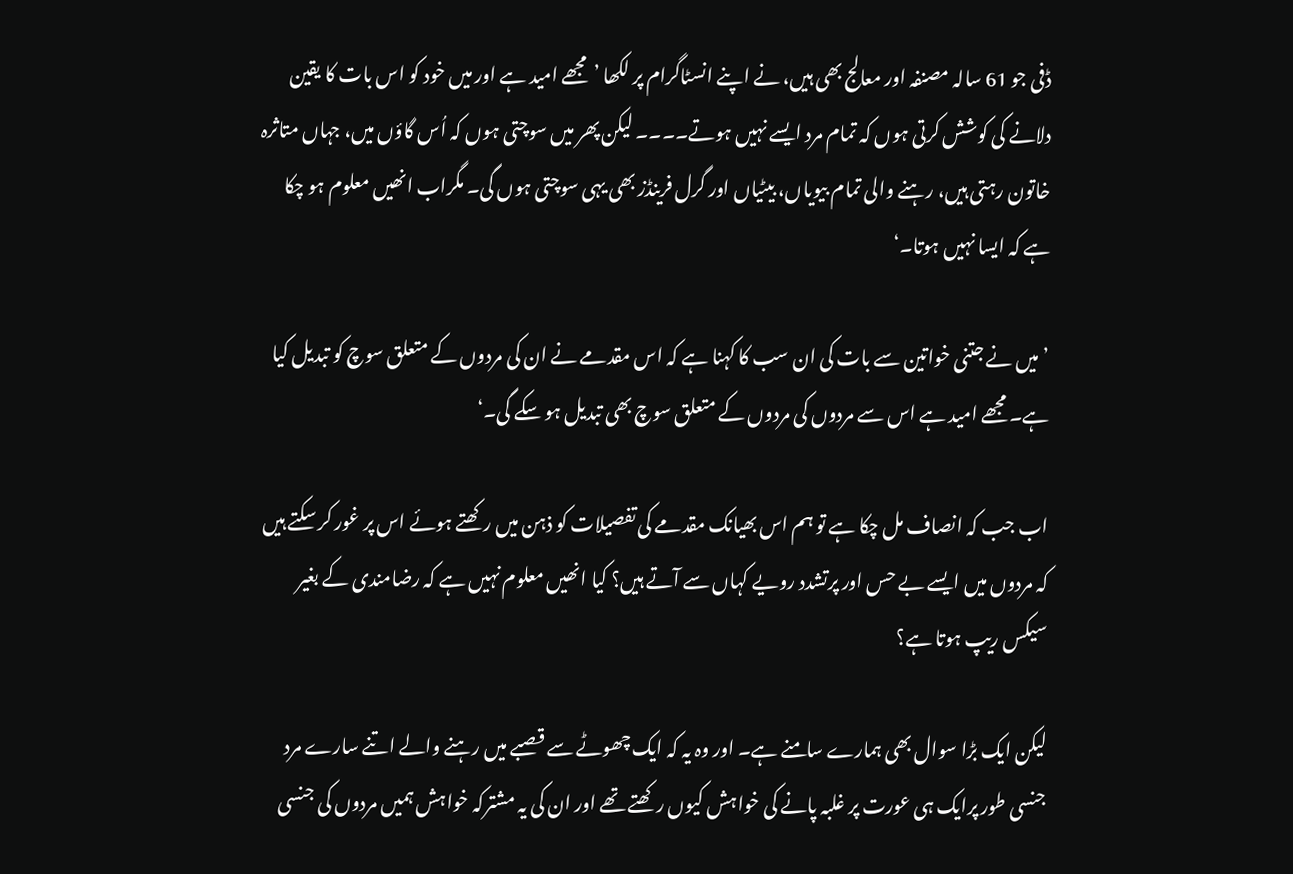ڈفی جو 61 سالہ مصنفہ اور معالج بھی ہیں، نے اپنے انسٹاگرام پر لکھا ’مجھے امید ہے اور میں خود کو اس بات کا یقین دلانے کی کوشش کرتی ہوں کہ تمام مرد ایسے نہیں ہوتے۔۔۔۔ لیکن پھر میں سوچتی ہوں کہ اُس گاؤں میں، جہاں متاثرہ خاتون رہتی ہیں، رہنے والی تمام بیویاں، بیٹیاں اور گرل فرینڈز بھی یہی سوچتی ہوں گی۔ مگراب انھیں معلوم ہو چکا ہے کہ ایسا نہیں ہوتا۔‘

’میں نے جتنی خواتین سے بات کی ان سب کا کہنا ہے کہ اس مقدمے نے ان کی مردوں کے متعلق سوچ کو تبدیل کیا ہے۔ مجھے امید ہے اس سے مردوں کی مردوں کے متعلق سوچ بھی تبدیل ہو سکے گی۔‘

اب جب کہ انصاف مل چکا ہے تو ہم اس بھیانک مقدمے کی تفصیلات کو ذہن میں رکھتے ہوئے اس پر غور کر سکتے ہیں کہ مردوں میں ایسے بے حس اور پرتشدد رویے کہاں سے آتے ہیں؟ کیا انھیں معلوم نہیں ہے کہ رضامندی کے بغیر سیکس ریپ ہوتا ہے؟

لیکن ایک بڑا سوال بھی ہمارے سامنے ہے۔ اور وہ یہ کہ ایک چھوٹے سے قصبے میں رہنے والے اتنے سارے مرد جنسی طور پرایک ہی عورت پر غلبہ پانے کی خواہش کیوں رکھتے تھے اور ان کی یہ مشترکہ خواہش ہمیں مردوں کی جنسی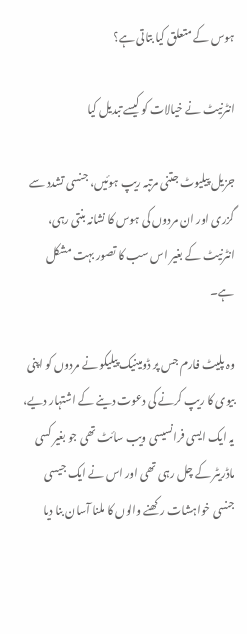ہوس کے متعلق کیا بتاتی ہے؟

انٹرنیٹ نے خیالات کو کیسے تبدیل کیا

جزیل پیلیوٹ جتنی مرتبہ ریپ ہوئیں، جنسی تشدد سے گزری اور ان مردوں کی ہوس کا نشانہ بنتی رہی، انٹرنیٹ کے بغیر اس سب کا تصور بہت مشکل ہے۔

وہ پلیٹ فارم جس پر ڈومینیک پیلیکو نے مردوں کو اپنی بیوی کا ریپ کرنے کی دعوت دینے کے اشتہار دیے، یہ ایک ایسی فرانسیسی ویب سائٹ تھی جو بغیر کسی ماڈریٹر کے چل رہی تھی اور اس نے ایک جیسی جنسی خواہشات رکھنے والوں کا ملنا آسان بنا دیا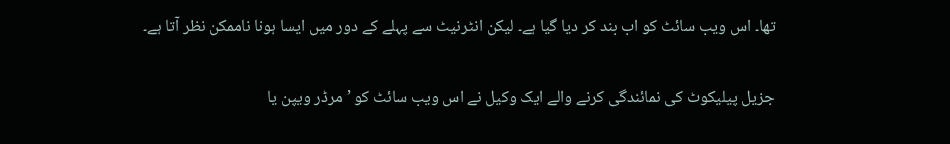تھا۔ اس ویب سائٹ کو اب بند کر دیا گیا ہے۔ لیکن انٹرنیٹ سے پہلے کے دور میں ایسا ہونا ناممکن نظر آتا ہے۔

جزیل پیلیکوٹ کی نمائندگی کرنے والے ایک وکیل نے اس ویب سائٹ کو ’مرڈر ویپن یا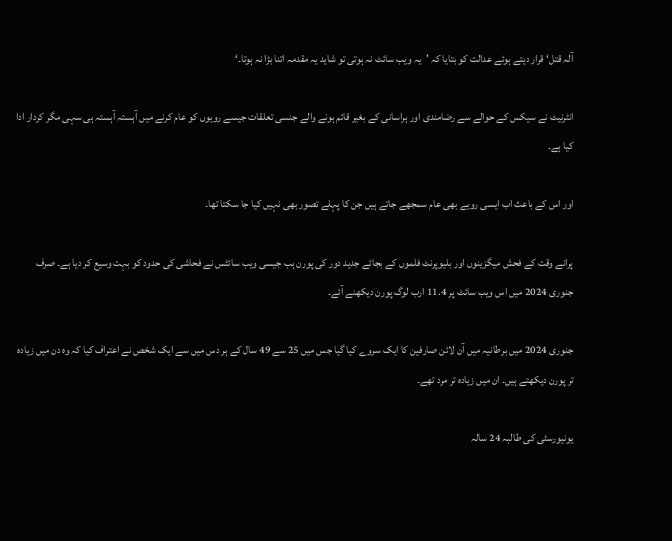آلہ قتل‘ قرار دیتے ہوئے عدالت کو بتایا کہ ’یہ ویب سائٹ نہ ہوتی تو شاید یہ مقدمہ اتنا بڑا نہ ہوتا۔‘

انٹرنیٹ نے سیکس کے حوالے سے رضامندی اور ہراسانی کے بغیر قائم ہونے والے جنسی تعلقات جیسے رویوں کو عام کرنے میں آہستہ آہستہ ہی سہی مگر کردار ادا کیا ہے۔

اور اس کے باعث اب ایسی رویے بھی عام سمجھے جاتے ہیں جن کا پہلے تصور بھی نہیں کیا جا سکتا تھا۔

پرانے وقت کے فحش میگزینوں اور بلیوپرنٹ فلموں کے بجائے جدید دور کی پورن ہب جیسی ویب سائٹس نے فحاشی کی حدود کو بہت وسیع کر دیا ہے۔ صرف جنوری 2024 میں اس ویب سائٹ پر 11.4 ارب لوگ پورن دیکھنے آئے۔

جنوری 2024 میں برطانیہ میں آن لائن صارفین کا ایک سروے کیا گیا جس میں 25 سے 49 سال کے ہر دس میں سے ایک شخص نے اعتراف کیا کہ وہ دن میں زیادہ تر پورن دیکھتے ہیں۔ ان میں زیادہ تر مرد تھے۔

یونیورسٹی کی طالبہ 24 سالہ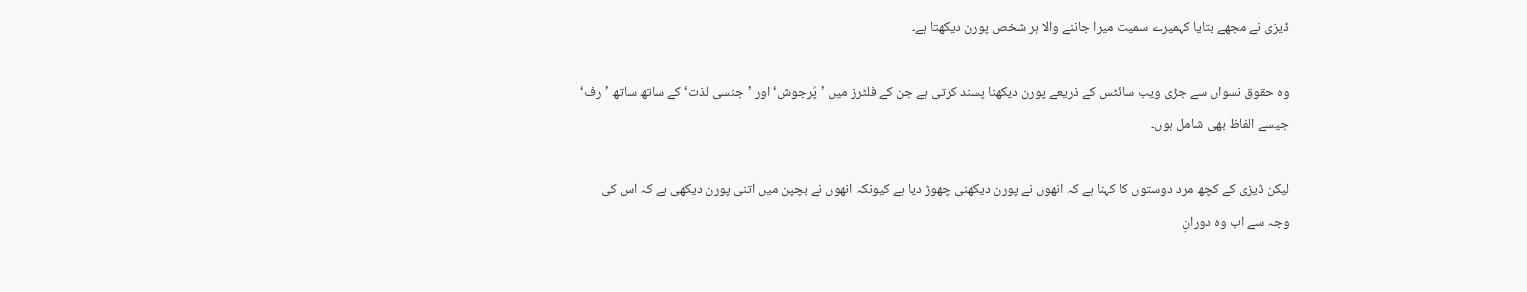ڈیزی نے مجھے بتایا کہمیرے سمیت میرا جاننے والا ہر شخص پورن دیکھتا ہے۔

وہ حقوق نسواں سے جڑی ویب سائٹس کے ذریعے پورن دیکھنا پسند کرتی ہے جن کے فلٹرز میں ’پُرجوش‘ اور ’جنسی لذت‘ کے ساتھ ساتھ ’رف‘ جیسے الفاظ بھی شامل ہوں۔

لیکن ڈیزی کے کچھ مرد دوستوں کا کہنا ہے کہ انھوں نے پورن دیکھنی چھوڑ دیا ہے کیونکہ انھوں نے بچپن میں اتنی پورن دیکھی ہے کہ اس کی وجہ سے اب وہ دورانِ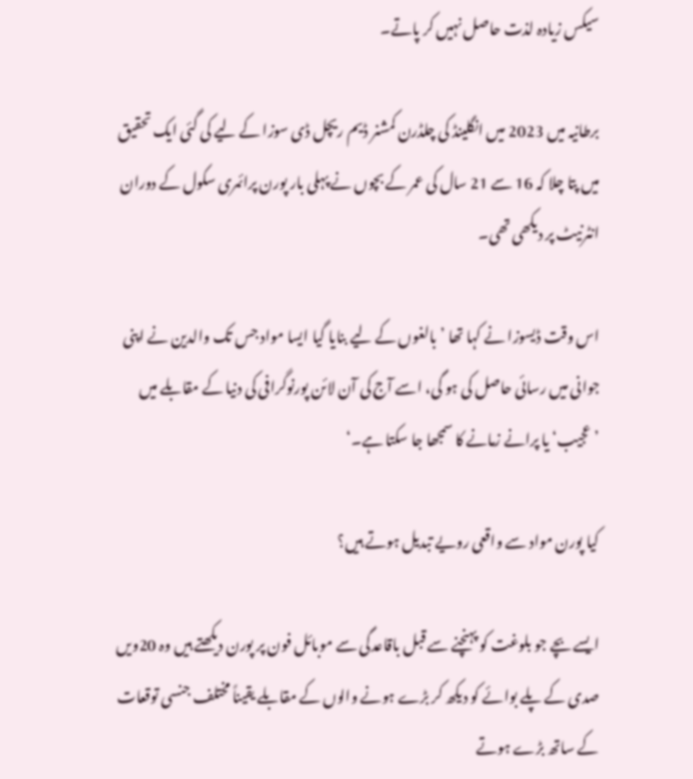سیکس زیادہ لذت حاصل نہیں کر پاتے۔

برطانیہ میں 2023 میں انگلینڈ کی چلڈرن کمشنر ڈیم ریچل ڈی سوزا کے لیے کی گئی ایک تحقیق میں پتا چلا کہ 16 سے 21 سال کی عمر کے بچوں نے پہلی بار پورن پرائمری سکول کے دوران انٹرنیٹ پر دیکھی تھی۔

اس وقت ڈیسوزا نے کہا تھا ’بالغوں کے لیے بنایا گیا ایسا مواد جس تک والدین نے اپنی جوانی میں رسائی حاصل کی ہو گی، اسے آج کی آن لائن پورنوگرافی کی دنیا کے مقابلے میں ’عجیب‘ یا پرانے زمانے کا سمجھا جا سکتا ہے۔‘

کیا پورن مواد سے واقعی رویے تبدیل ہوتے ہیں؟

ایسے بچے جو بلوغت کو پہنچنے سے قبل باقاعدگی سے موبائل فون پر پورن دیکھتے ہیں وہ 20ویں صدی کے پلے بوائے کو دیکھ کر بڑے ہونے والوں کے مقابلے یقیناً مختلف جنسی توقعات کے ساتھ بڑے ہوتے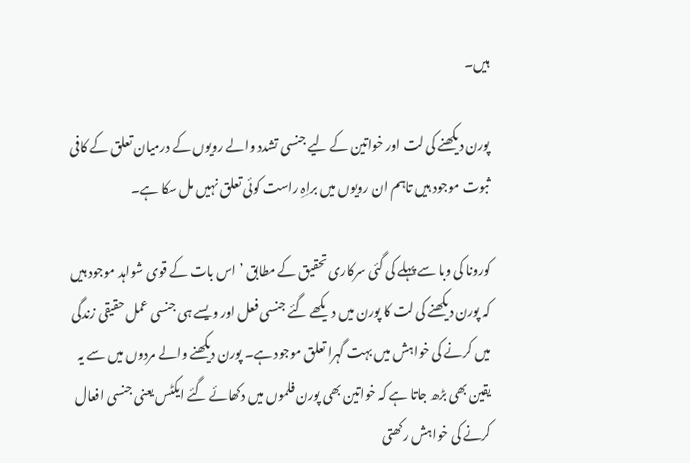ہیں۔

پورن دیکھنے کی لت اور خواتین کے لیے جنسی تشدد والے رویوں کے درمیان تعلق کے کافی ثبوت موجود ہیں تاہم ان رویوں میں براِہِ راست کوئی تعلق نہیں مل سکا ہے۔

کورونا کی وبا سے پہلے کی گئی سرکاری تحقیق کے مطابق ’اس بات کے قوی شواہد موجود ہیں کہ پورن دیکھنے کی لت کا پورن میں دیکھے گئے جنسی فعل اور ویسے ہی جنسی عمل حقیقی زندگی میں کرنے کی خواہش میں بہت گہرا تعلق موجود ہے۔ پورن دیکھنے والے مردوں میں سے یہ یقین بھی بڑھ جاتا ہے کہ خواتین بھی پورن فلموں میں دکھائے گئے ایکٹس یعنی جنسی افعال کرنے کی خواہش رکھتی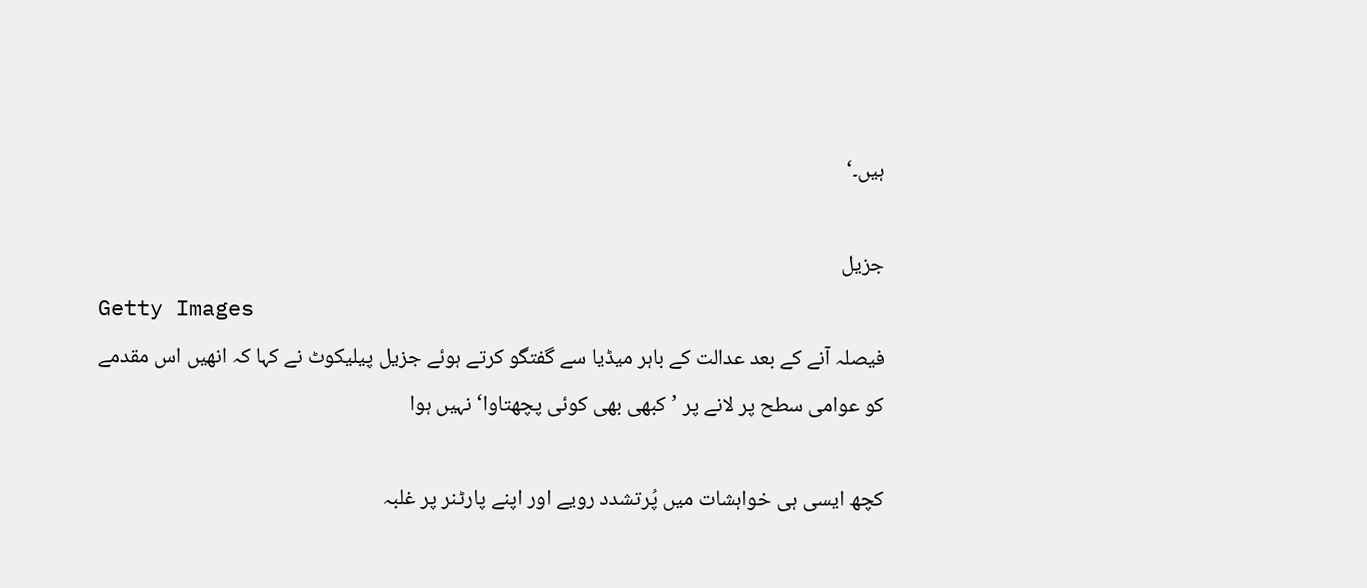ہیں۔‘

جزیل
Getty Images
فیصلہ آنے کے بعد عدالت کے باہر میڈیا سے گفتگو کرتے ہوئے جزیل پیلیکوٹ نے کہا کہ انھیں اس مقدمے کو عوامی سطح پر لانے پر ’کبھی بھی کوئی پچھتاوا‘ نہیں ہوا

کچھ ایسی ہی خواہشات میں پُرتشدد رویے اور اپنے پارٹنر پر غلبہ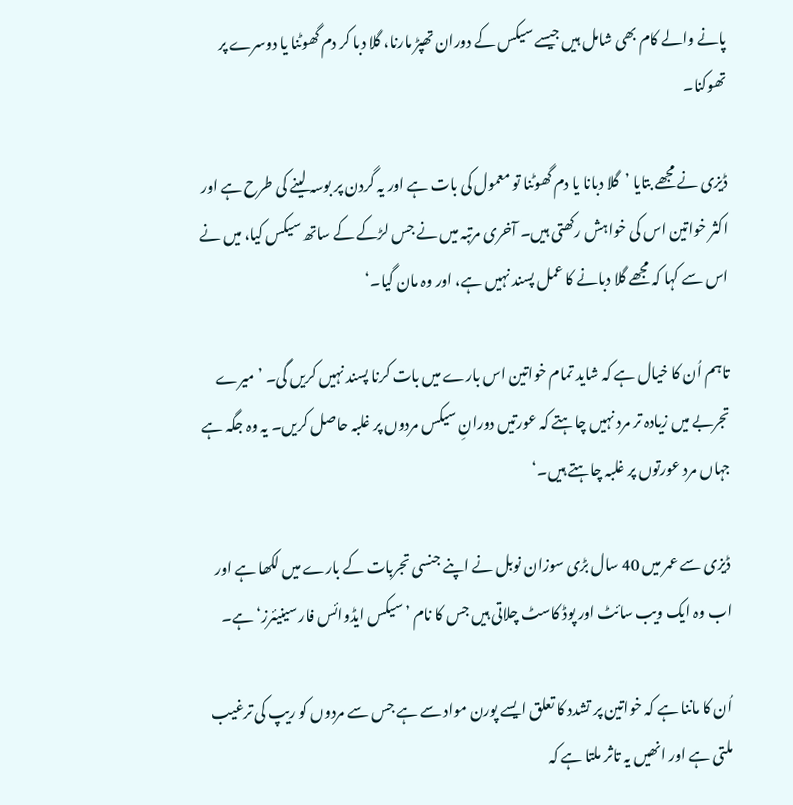پانے والے کام بھی شامل ہیں جیسے سیکس کے دوران تھپڑ مارنا، گلا دبا کر دم گھوٹنا یا دوسرے پر تھوکنا۔

ڈیزی نے مجھے بتایا ’گلا دبانا یا دم گھوٹنا تو معمول کی بات ہے اور یہ گردن پر بوسہ لینے کی طرح ہے اور اکثر خواتین اس کی خواہش رکھتی ہیں۔ آخری مرتبہ میں نے جس لڑکے کے ساتھ سیکس کیا، میں نے اس سے کہا کہ مجھے گلا دبانے کا عمل پسند نہیں ہے، اور وہ مان گیا۔‘

تاہم اُن کا خیال ہے کہ شاید تمام خواتین اس بارے میں بات کرنا پسند نہیں کریں گی۔ ’میرے تجربے میں زیادہ تر مرد نہیں چاہتے کہ عورتیں دورانِ سیکس مردوں پر غلبہ حاصل کریں۔ یہ وہ جگہ ہے جہاں مرد عورتوں پر غلبہ چاہتے ہیں۔‘

ڈیزی سے عمر میں 40 سال بڑی سوزان نوبل نے اپنے جنسی تجربات کے بارے میں لکھا ہے اور اب وہ ایک ویب سائٹ اور پوڈ کاسٹ چلاتی ہیں جس کا نام ’سیکس ایڈوائس فار سینیئرز‘ ہے۔

اُن کا ماننا ہے کہ خواتین پر تشدد کا تعلق ایسے پورن مواد سے ہے جس سے مردوں کو ریپ کی ترغیب ملتی ہے اور انھیں یہ تاثر ملتا ہے کہ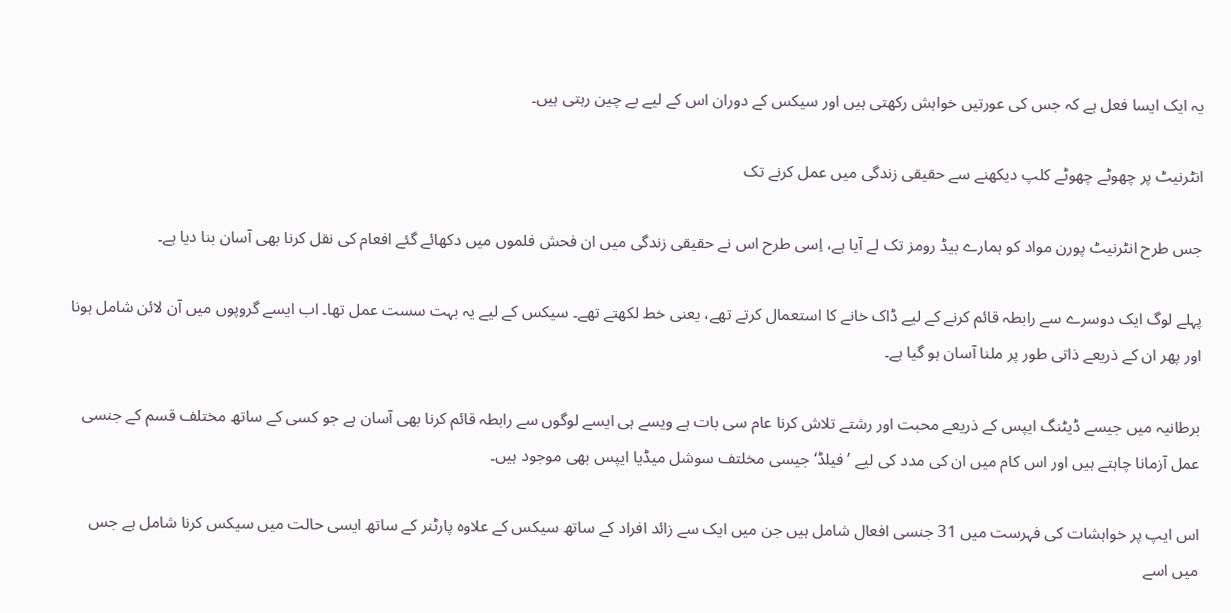یہ ایک ایسا فعل ہے کہ جس کی عورتیں خواہش رکھتی ہیں اور سیکس کے دوران اس کے لیے بے چین رہتی ہیں۔

انٹرنیٹ پر چھوٹے چھوٹے کلپ دیکھنے سے حقیقی زندگی میں عمل کرنے تک

جس طرح انٹرنیٹ پورن مواد کو ہمارے بیڈ رومز تک لے آیا ہے، اِسی طرح اس نے حقیقی زندگی میں ان فحش فلموں میں دکھائے گئے افعام کی نقل کرنا بھی آسان بنا دیا ہے۔

پہلے لوگ ایک دوسرے سے رابطہ قائم کرنے کے لیے ڈاک خانے کا استعمال کرتے تھے، یعنی خط لکھتے تھے۔ سیکس کے لیے یہ بہت سست عمل تھا۔ اب ایسے گروپوں میں آن لائن شامل ہونا اور پھر ان کے ذریعے ذاتی طور پر ملنا آسان ہو گیا ہے۔

برطانیہ میں جیسے ڈیٹنگ ایپس کے ذریعے محبت اور رشتے تلاش کرنا عام سی بات ہے ویسے ہی ایسے لوگوں سے رابطہ قائم کرنا بھی آسان ہے جو کسی کے ساتھ مختلف قسم کے جنسی عمل آزمانا چاہتے ہیں اور اس کام میں ان کی مدد کی لیے ’فیلڈ‘ جیسی مخلتف سوشل میڈیا ایپس بھی موجود ہیں۔

اس ایپ پر خواہشات کی فہرست میں 31 جنسی افعال شامل ہیں جن میں ایک سے زائد افراد کے ساتھ سیکس کے علاوہ پارٹنر کے ساتھ ایسی حالت میں سیکس کرنا شامل ہے جس میں اسے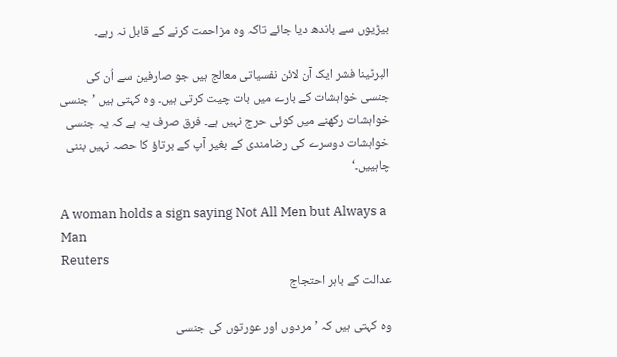بیڑیوں سے باندھ دیا جائے تاکہ وہ مزاحمت کرنے کے قابل نہ رہے۔

البرٹینا فشر ایک آن لائن نفسیاتی معالج ہیں جو صارفین سے اُن کی جنسی خواہشات کے بارے میں بات چیت کرتی ہیں۔ وہ کہتی ہیں ’جنسی خواہشات رکھنے میں کوئی حرج نہیں ہے۔ فرق صرف یہ ہے کہ یہ جنسی خواہشات دوسرے کی رضامندی کے بغیر آپ کے برتاؤ کا حصہ نہیں بننی چاہییں۔‘

A woman holds a sign saying Not All Men but Always a Man
Reuters
عدالت کے باہر احتجاج

وہ کہتی ہیں کہ ’مردوں اور عورتوں کی جنسی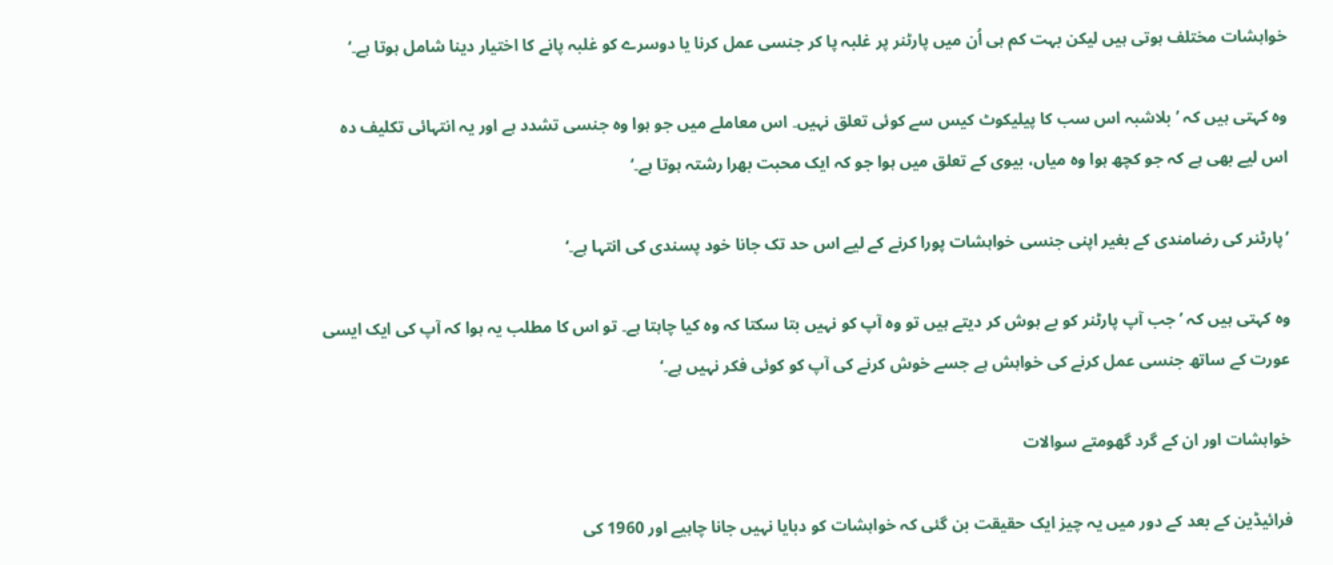خواہشات مختلف ہوتی ہیں لیکن بہت کم ہی اُن میں پارٹنر پر غلبہ پا کر جنسی عمل کرنا یا دوسرے کو غلبہ پانے کا اختیار دینا شامل ہوتا ہے۔‘

وہ کہتی ہیں کہ ’بلاشبہ اس سب کا پیلیکوٹ کیس سے کوئی تعلق نہیں۔ اس معاملے میں جو ہوا وہ جنسی تشدد ہے اور یہ انتہائی تکلیف دہ اس لیے بھی ہے کہ جو کچھ ہوا وہ میاں، بیوی کے تعلق میں ہوا جو کہ ایک محبت بھرا رشتہ ہوتا ہے۔‘

’پارٹنر کی رضامندی کے بغیر اپنی جنسی خواہشات پورا کرنے کے لیے اس حد تک جانا خود پسندی کی انتہا ہے۔‘

وہ کہتی ہیں کہ ’جب آپ پارٹنر کو بے ہوش کر دیتے ہیں تو وہ آپ کو نہیں بتا سکتا کہ وہ کیا چاہتا ہے۔ تو اس کا مطلب یہ ہوا کہ آپ کی ایک ایسی عورت کے ساتھ جنسی عمل کرنے کی خواہش ہے جسے خوش کرنے کی آپ کو کوئی فکر نہیں ہے۔‘

خواہشات اور ان کے گرد گھومتے سوالات

فرائیڈین کے بعد کے دور میں یہ چیز ایک حقیقت بن گئی کہ خواہشات کو دبایا نہیں جانا چاہیے اور 1960 کی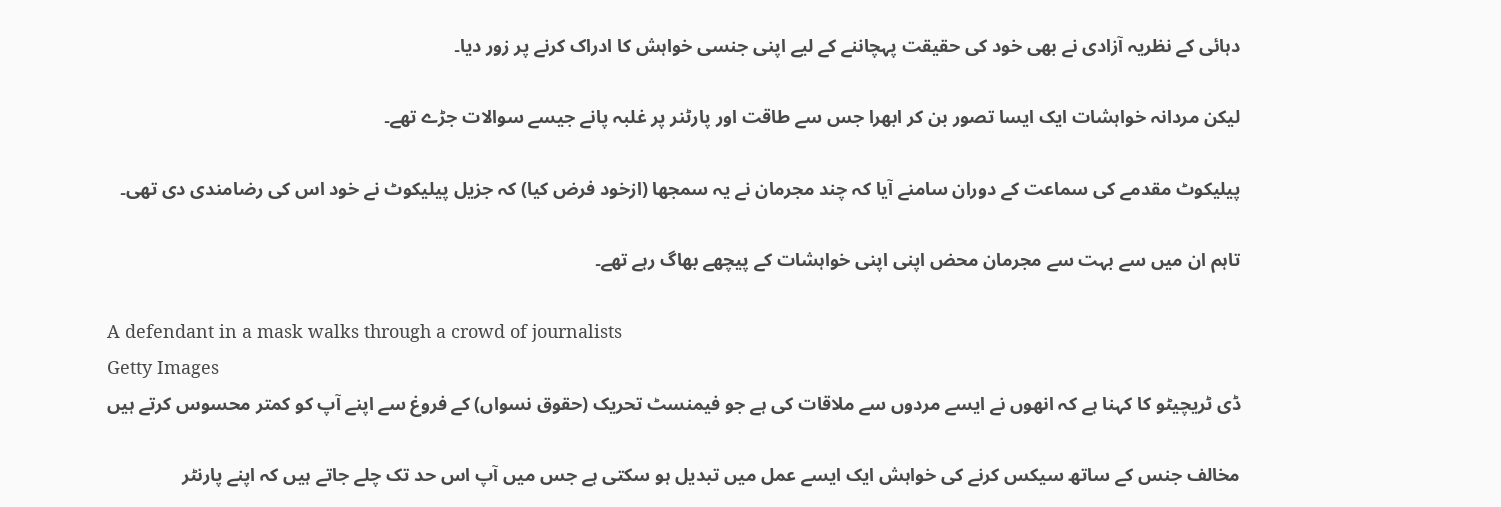دہائی کے نظریہ آزادی نے بھی خود کی حقیقت پہچاننے کے لیے اپنی جنسی خواہش کا ادراک کرنے پر زور دیا۔

لیکن مردانہ خواہشات ایک ایسا تصور بن کر ابھرا جس سے طاقت اور پارٹنر پر غلبہ پانے جیسے سوالات جڑے تھے۔

پیلیکوٹ مقدمے کی سماعت کے دوران سامنے آیا کہ چند مجرمان نے یہ سمجھا (ازخود فرض کیا) کہ جزیل پیلیکوٹ نے خود اس کی رضامندی دی تھی۔

تاہم ان میں سے بہت سے مجرمان محض اپنی اپنی خواہشات کے پیچھے بھاگ رہے تھے۔

A defendant in a mask walks through a crowd of journalists
Getty Images
ڈی ٹریچیٹو کا کہنا ہے کہ انھوں نے ایسے مردوں سے ملاقات کی ہے جو فیمنسٹ تحریک (حقوق نسواں) کے فروغ سے اپنے آپ کو کمتر محسوس کرتے ہیں

مخالف جنس کے ساتھ سیکس کرنے کی خواہش ایک ایسے عمل میں تبدیل ہو سکتی ہے جس میں آپ اس حد تک چلے جاتے ہیں کہ اپنے پارنٹر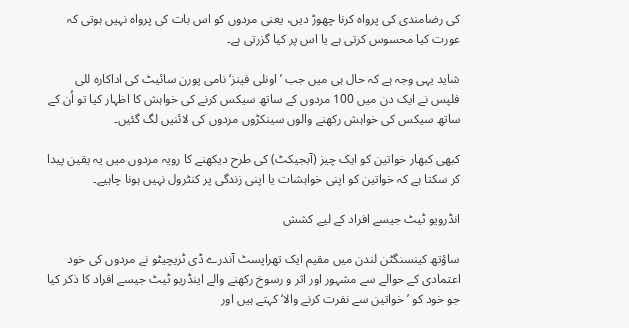کی رضامندی کی پرواہ کرنا چھوڑ دیں، یعنی مردوں کو اس بات کی پرواہ نہیں ہوتی کہ عورت کیا محسوس کرتی ہے یا اس پر کیا گزرتی ہے۔

شاید یہی وجہ ہے کہ حال ہی میں جب ’اونلی فینز‘ نامی پورن سائیٹ کی اداکارہ للی فلپس نے ایک دن میں 100 مردوں کے ساتھ سیکس کرنے کی خواہش کا اظہار کیا تو اُن کے ساتھ سیکس کی خواہش رکھنے والوں سینکڑوں مردوں کی لائنیں لگ گئیں۔

کبھی کبھار خواتین کو ایک چیز (آبجیکٹ) کی طرح دیکھنے کا رویہ مردوں میں یہ یقین پیدا کر سکتا ہے کہ خواتین کو اپنی خواہشات یا اپنی زندگی پر کنٹرول نہیں ہونا چاہیے۔

انڈرویو ٹیٹ جیسے افراد کے لیے کشش

ساؤتھ کینسنگٹن لندن میں مقیم ایک تھراپسٹ آندرے ڈی ٹریچیٹو نے مردوں کی خود اعتمادی کے حوالے سے مشہور اور اثر و رسوخ رکھنے والے اینڈریو ٹیٹ جیسے افراد کا ذکر کیا جو خود کو ’خواتین سے نفرت کرنے والا‘ کہتے ہیں اور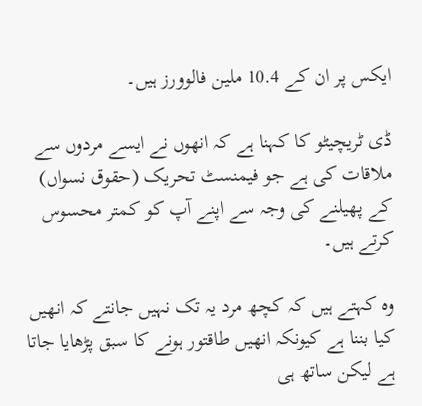ایکس پر ان کے 10.4 ملین فالوورز ہیں۔

ڈی ٹریچیٹو کا کہنا ہے کہ انھوں نے ایسے مردوں سے ملاقات کی ہے جو فیمنسٹ تحریک (حقوق نسواں) کے پھیلنے کی وجہ سے اپنے آپ کو کمتر محسوس کرتے ہیں۔

وہ کہتے ہیں کہ کچھ مرد یہ تک نہیں جانتے کہ انھیں کیا بننا ہے کیونکہ انھیں طاقتور ہونے کا سبق پڑھایا جاتا ہے لیکن ساتھ ہی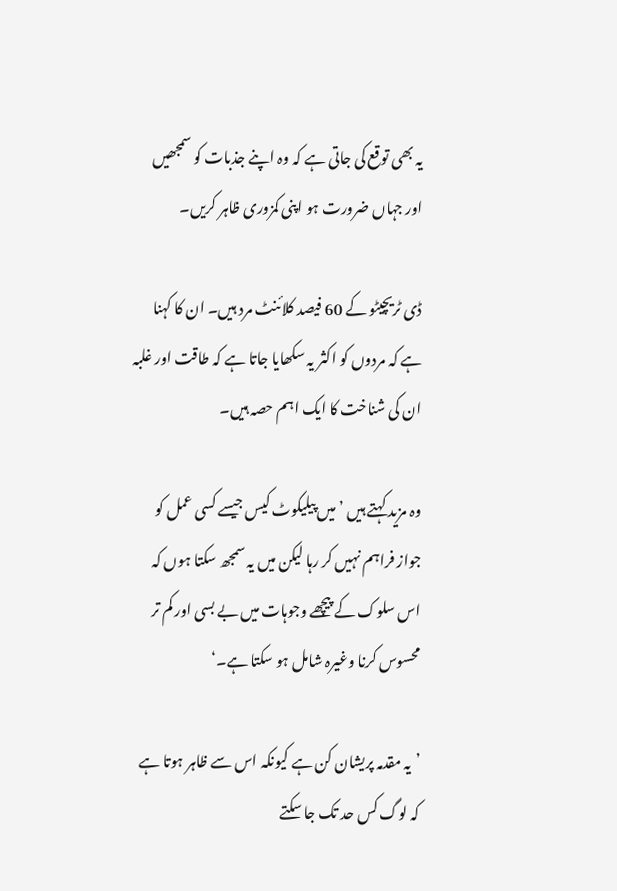یہ بھی توقع کی جاتی ہے کہ وہ اپنے جذبات کو سمجھیں اور جہاں ضرورت ہو اپنی کمزوری ظاہر کریں۔

ڈی ٹریچیٹو کے 60 فیصد کلائنٹ مرد ہیں۔ ان کا کہنا ہے کہ مردوں کو اکثر یہ سکھایا جاتا ہے کہ طاقت اور غلبہ ان کی شناخت کا ایک اہم حصہ ہیں۔

وہ مزید کہتے ہیں ’میں پیلیکوٹ کیس جیسے کسی عمل کو جواز فراہم نہیں کر رہا لیکن میں یہ سمجھ سکتا ہوں کہ اس سلوک کے پیچھے وجوہات میں بے بسی اور کم تر محسوس کرنا وغیرہ شامل ہو سکتا ہے۔‘

’یہ مقدمہ پریشان کن ہے کیونکہ اس سے ظاہر ہوتا ہے کہ لوگ کس حد تک جا سکتے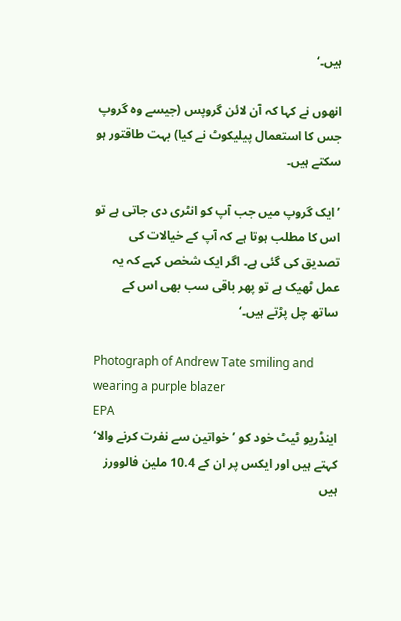ہیں۔‘

انھوں نے کہا کہ آن لائن گروپس (جیسے وہ گروپ جس کا استعمال پیلیکوٹ نے کیا) بہت طاقتور ہو سکتے ہیں۔

’ایک گروپ میں جب آپ کو انٹری دی جاتی ہے تو اس کا مطلب ہوتا ہے کہ آپ کے خیالات کی تصدیق کی گئی ہے۔ اگر ایک شخص کہے کہ یہ عمل ٹھیک ہے تو پھر باقی سب بھی اس کے ساتھ چل پڑتے ہیں۔‘

Photograph of Andrew Tate smiling and wearing a purple blazer
EPA
اینڈریو ٹیٹ خود کو ’خواتین سے نفرت کرنے والا‘ کہتے ہیں اور ایکس پر ان کے 10.4 ملین فالوورز ہیں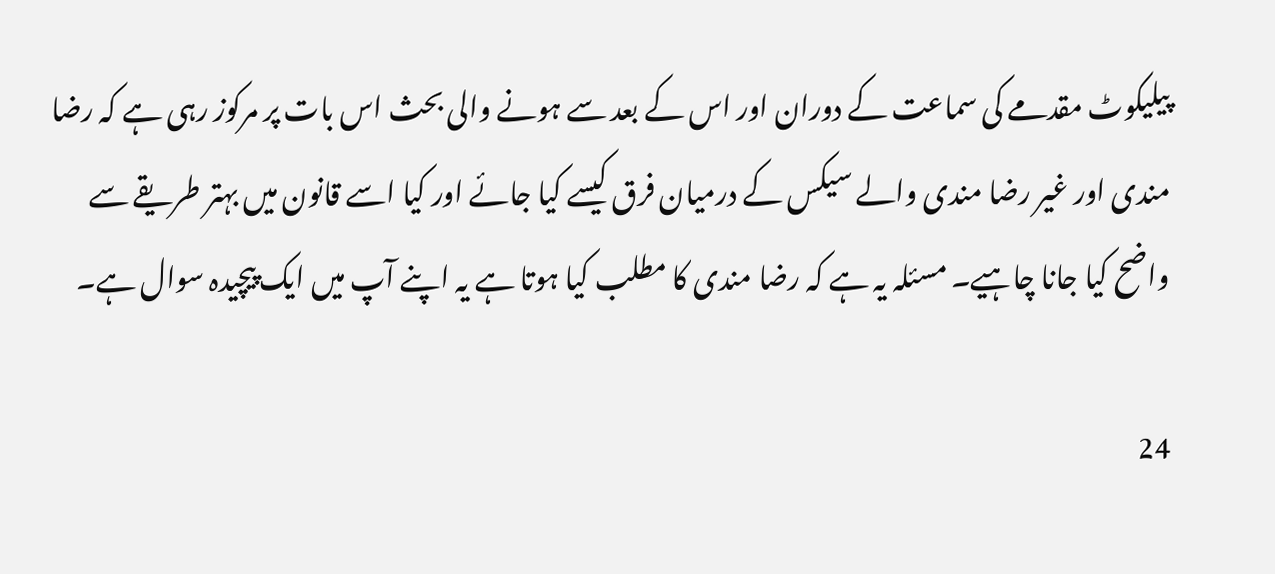پیلیکوٹ مقدمے کی سماعت کے دوران اور اس کے بعد سے ہونے والی بحث اس بات پر مرکوز رہی ہے کہ رضا مندی اور غیر رضا مندی والے سیکس کے درمیان فرق کیسے کیا جائے اور کیا اسے قانون میں بہتر طریقے سے واضح کیا جانا چاہیے۔ مسئلہ یہ ہے کہ رضا مندی کا مطلب کیا ہوتا ہے یہ اپنے آپ میں ایک پیچیدہ سوال ہے۔

24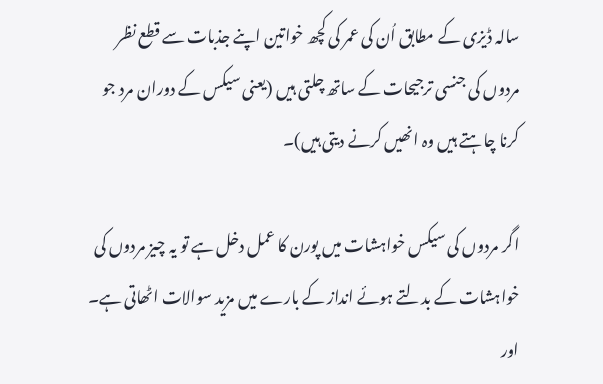سالہ ڈیزی کے مطابق اُن کی عمر کی کچھ خواتین اپنے جذبات سے قطع نظر مردوں کی جنسی ترجیحات کے ساتھ چلتی ہیں (یعنی سیکس کے دوران مرد جو کرنا چاہتے ہیں وہ انھیں کرنے دیتی ہیں)۔

اگر مردوں کی سیکس خواہشات میں پورن کا عمل دخل ہے تو یہ چیز مردوں کی خواہشات کے بدلتے ہوئے انداز کے بارے میں مزید سوالات اٹھاتی ہے۔ اور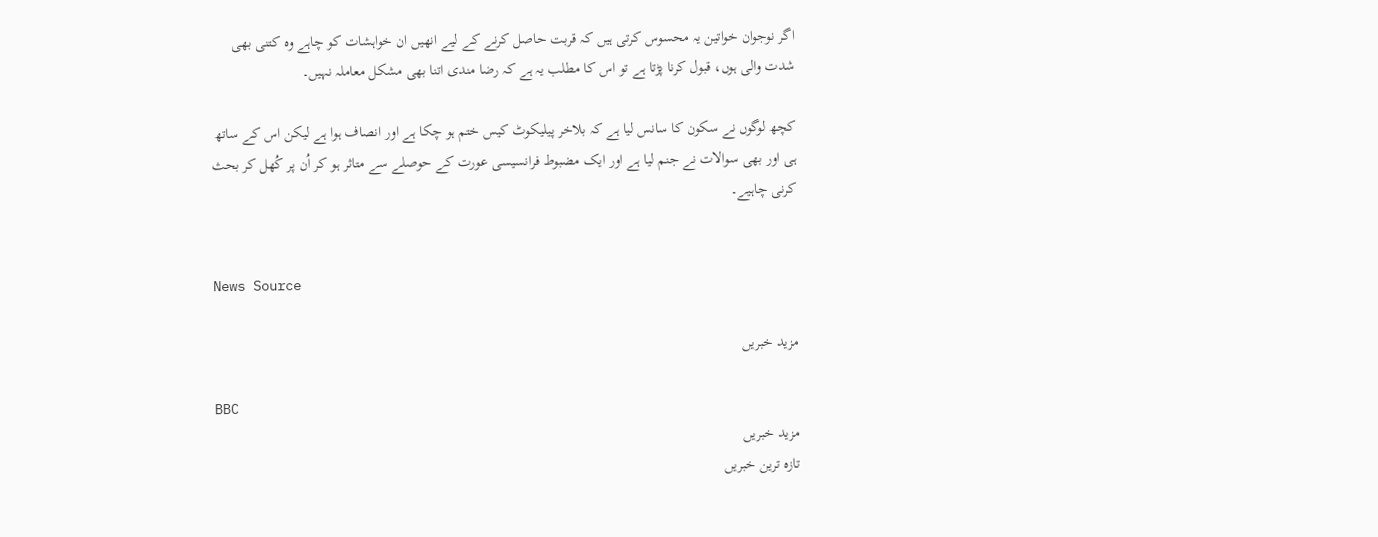اگر نوجوان خواتین یہ محسوس کرتی ہیں کہ قربت حاصل کرنے کے لیے انھیں ان خواہشات کو چاہے وہ کتنی بھی شدت والی ہوں، قبول کرنا پڑتا ہے تو اس کا مطلب یہ ہے کہ رضا مندی اتنا بھی مشکل معاملہ نہیں۔

کچھ لوگوں نے سکون کا سانس لیا ہے کہ بلاخر پیلیکوٹ کیس ختم ہو چکا ہے اور انصاف ہوا ہے لیکن اس کے ساتھ ہی اور بھی سوالات نے جنم لیا ہے اور ایک مضبوط فرانسیسی عورت کے حوصلے سے متاثر ہو کر اُن پر کُھل کر بحث کرنی چاہیے۔


News Source

مزید خبریں

BBC
مزید خبریں
تازہ ترین خبریں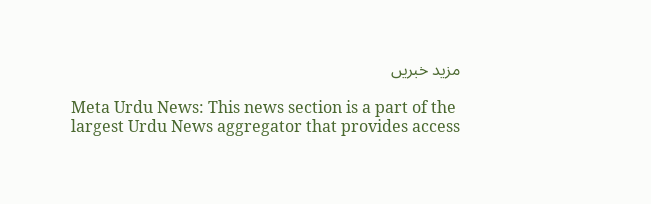مزید خبریں

Meta Urdu News: This news section is a part of the largest Urdu News aggregator that provides access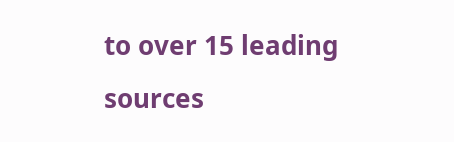to over 15 leading sources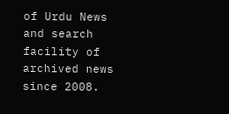of Urdu News and search facility of archived news since 2008.